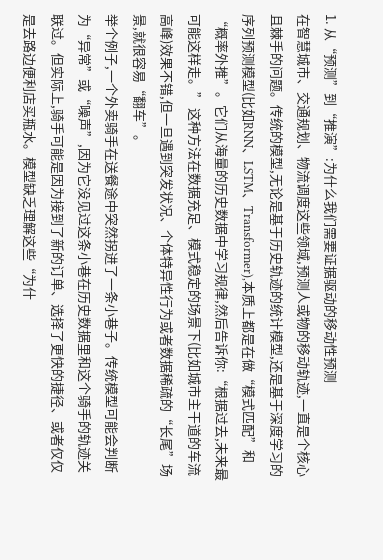1. 从“预测”到“推演”:为什么我们需要证据驱动的移动性预测
在智慧城市、交通规划、物流调度这些领域,预测人或物的移动轨迹,一直是个核心且棘手的问题。传统的模型,无论是基于历史轨迹的统计模型,还是基于深度学习的序列预测模型(比如RNN、LSTM、Transformer),本质上都是在做“模式匹配”和“概率外推”。它们从海量的历史数据中学习规律,然后告诉你:“根据过去,未来最可能这样走。” 这种方法在数据充足、模式稳定的场景下(比如城市主干道的车流高峰)效果不错,但一旦遇到突发状况、个体特异性行为或者数据稀疏的“长尾”场景,就很容易“翻车”。
举个例子,一个外卖骑手在送餐途中突然拐进了一条小巷子。传统模型可能会判断为“异常”或“噪声”,因为它没见过这条小巷在历史数据里和这个骑手的轨迹关联过。但实际上,骑手可能是因为接到了新的订单、选择了更快的捷径、或者仅仅是去路边便利店买瓶水。模型缺乏理解这些“为什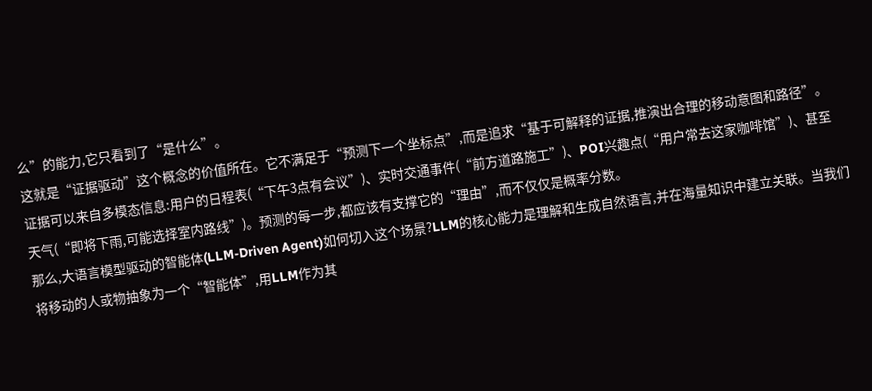么”的能力,它只看到了“是什么”。
这就是“证据驱动”这个概念的价值所在。它不满足于“预测下一个坐标点”,而是追求“基于可解释的证据,推演出合理的移动意图和路径”。证据可以来自多模态信息:用户的日程表(“下午3点有会议”)、实时交通事件(“前方道路施工”)、POI兴趣点(“用户常去这家咖啡馆”)、甚至天气(“即将下雨,可能选择室内路线”)。预测的每一步,都应该有支撑它的“理由”,而不仅仅是概率分数。
那么,大语言模型驱动的智能体(LLM-Driven Agent)如何切入这个场景?LLM的核心能力是理解和生成自然语言,并在海量知识中建立关联。当我们将移动的人或物抽象为一个“智能体”,用LLM作为其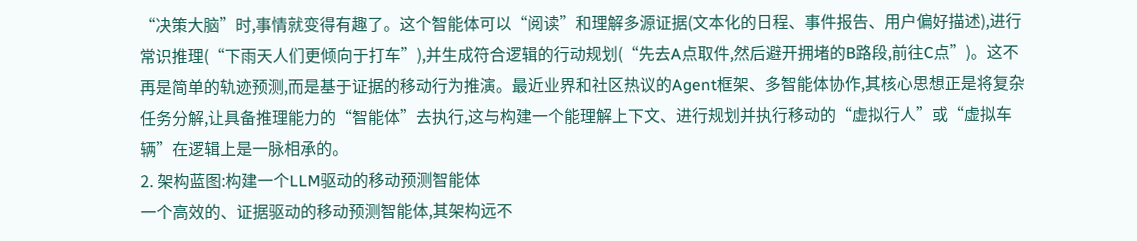“决策大脑”时,事情就变得有趣了。这个智能体可以“阅读”和理解多源证据(文本化的日程、事件报告、用户偏好描述),进行常识推理(“下雨天人们更倾向于打车”),并生成符合逻辑的行动规划(“先去A点取件,然后避开拥堵的B路段,前往C点”)。这不再是简单的轨迹预测,而是基于证据的移动行为推演。最近业界和社区热议的Agent框架、多智能体协作,其核心思想正是将复杂任务分解,让具备推理能力的“智能体”去执行,这与构建一个能理解上下文、进行规划并执行移动的“虚拟行人”或“虚拟车辆”在逻辑上是一脉相承的。
2. 架构蓝图:构建一个LLM驱动的移动预测智能体
一个高效的、证据驱动的移动预测智能体,其架构远不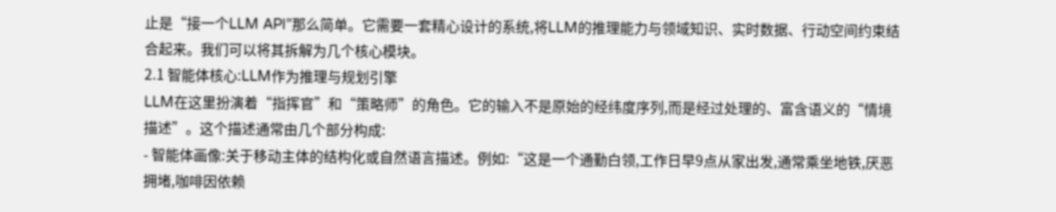止是“接一个LLM API”那么简单。它需要一套精心设计的系统,将LLM的推理能力与领域知识、实时数据、行动空间约束结合起来。我们可以将其拆解为几个核心模块。
2.1 智能体核心:LLM作为推理与规划引擎
LLM在这里扮演着“指挥官”和“策略师”的角色。它的输入不是原始的经纬度序列,而是经过处理的、富含语义的“情境描述”。这个描述通常由几个部分构成:
- 智能体画像:关于移动主体的结构化或自然语言描述。例如:“这是一个通勤白领,工作日早9点从家出发,通常乘坐地铁,厌恶拥堵,咖啡因依赖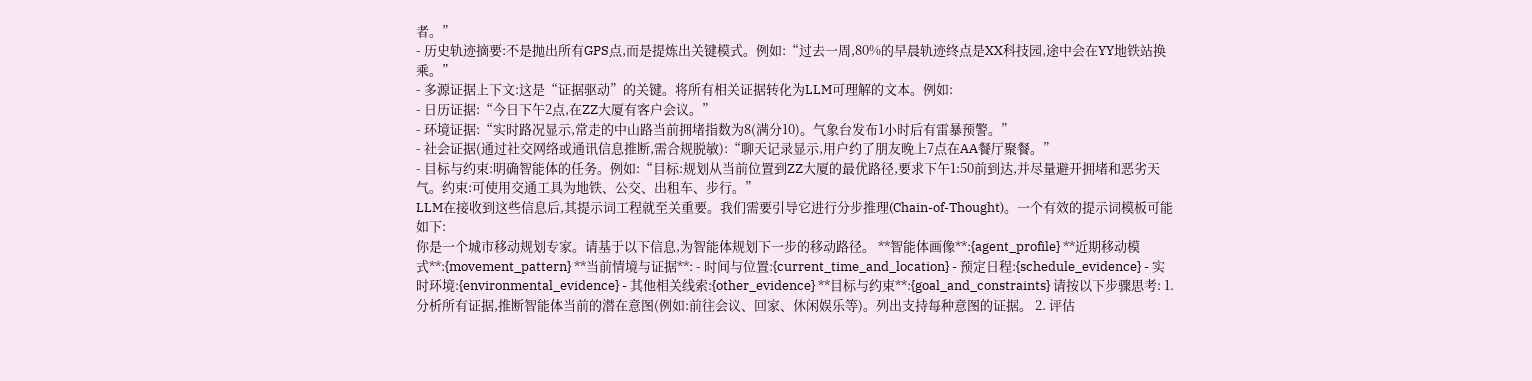者。”
- 历史轨迹摘要:不是抛出所有GPS点,而是提炼出关键模式。例如:“过去一周,80%的早晨轨迹终点是XX科技园,途中会在YY地铁站换乘。”
- 多源证据上下文:这是“证据驱动”的关键。将所有相关证据转化为LLM可理解的文本。例如:
- 日历证据:“今日下午2点,在ZZ大厦有客户会议。”
- 环境证据:“实时路况显示,常走的中山路当前拥堵指数为8(满分10)。气象台发布1小时后有雷暴预警。”
- 社会证据(通过社交网络或通讯信息推断,需合规脱敏):“聊天记录显示,用户约了朋友晚上7点在AA餐厅聚餐。”
- 目标与约束:明确智能体的任务。例如:“目标:规划从当前位置到ZZ大厦的最优路径,要求下午1:50前到达,并尽量避开拥堵和恶劣天气。约束:可使用交通工具为地铁、公交、出租车、步行。”
LLM在接收到这些信息后,其提示词工程就至关重要。我们需要引导它进行分步推理(Chain-of-Thought)。一个有效的提示词模板可能如下:
你是一个城市移动规划专家。请基于以下信息,为智能体规划下一步的移动路径。 **智能体画像**:{agent_profile} **近期移动模式**:{movement_pattern} **当前情境与证据**: - 时间与位置:{current_time_and_location} - 预定日程:{schedule_evidence} - 实时环境:{environmental_evidence} - 其他相关线索:{other_evidence} **目标与约束**:{goal_and_constraints} 请按以下步骤思考: 1. 分析所有证据,推断智能体当前的潜在意图(例如:前往会议、回家、休闲娱乐等)。列出支持每种意图的证据。 2. 评估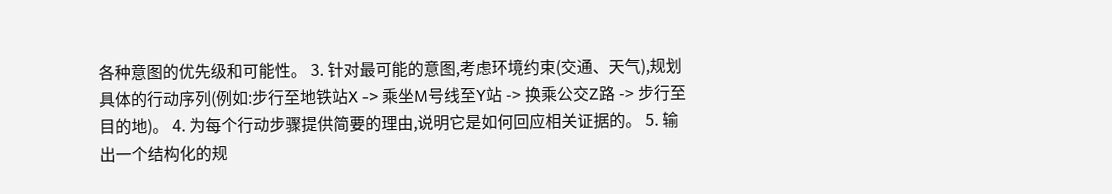各种意图的优先级和可能性。 3. 针对最可能的意图,考虑环境约束(交通、天气),规划具体的行动序列(例如:步行至地铁站X -> 乘坐M号线至Y站 -> 换乘公交Z路 -> 步行至目的地)。 4. 为每个行动步骤提供简要的理由,说明它是如何回应相关证据的。 5. 输出一个结构化的规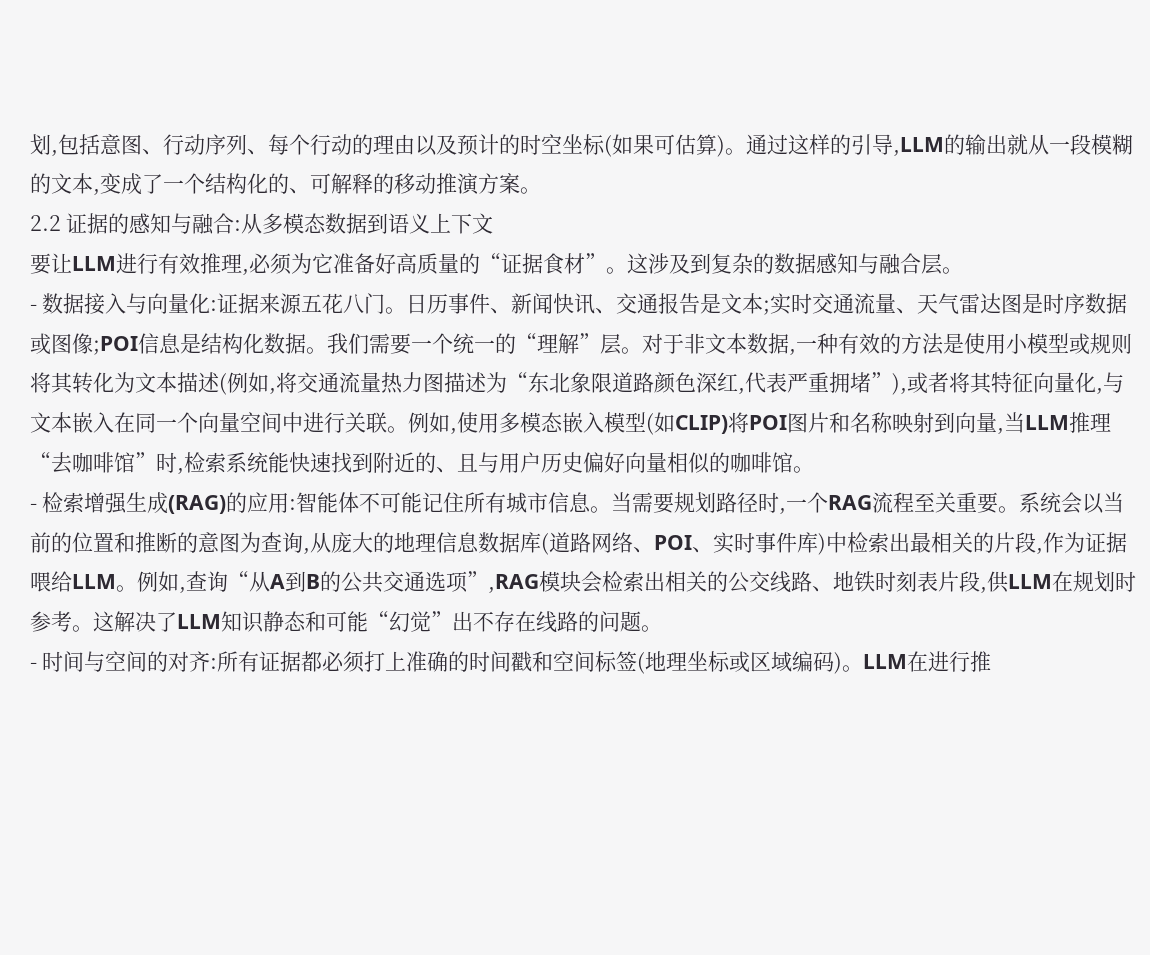划,包括意图、行动序列、每个行动的理由以及预计的时空坐标(如果可估算)。通过这样的引导,LLM的输出就从一段模糊的文本,变成了一个结构化的、可解释的移动推演方案。
2.2 证据的感知与融合:从多模态数据到语义上下文
要让LLM进行有效推理,必须为它准备好高质量的“证据食材”。这涉及到复杂的数据感知与融合层。
- 数据接入与向量化:证据来源五花八门。日历事件、新闻快讯、交通报告是文本;实时交通流量、天气雷达图是时序数据或图像;POI信息是结构化数据。我们需要一个统一的“理解”层。对于非文本数据,一种有效的方法是使用小模型或规则将其转化为文本描述(例如,将交通流量热力图描述为“东北象限道路颜色深红,代表严重拥堵”),或者将其特征向量化,与文本嵌入在同一个向量空间中进行关联。例如,使用多模态嵌入模型(如CLIP)将POI图片和名称映射到向量,当LLM推理“去咖啡馆”时,检索系统能快速找到附近的、且与用户历史偏好向量相似的咖啡馆。
- 检索增强生成(RAG)的应用:智能体不可能记住所有城市信息。当需要规划路径时,一个RAG流程至关重要。系统会以当前的位置和推断的意图为查询,从庞大的地理信息数据库(道路网络、POI、实时事件库)中检索出最相关的片段,作为证据喂给LLM。例如,查询“从A到B的公共交通选项”,RAG模块会检索出相关的公交线路、地铁时刻表片段,供LLM在规划时参考。这解决了LLM知识静态和可能“幻觉”出不存在线路的问题。
- 时间与空间的对齐:所有证据都必须打上准确的时间戳和空间标签(地理坐标或区域编码)。LLM在进行推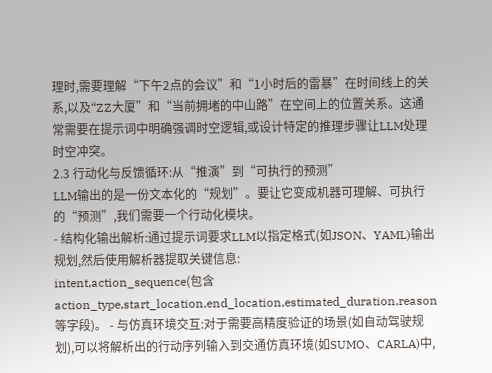理时,需要理解“下午2点的会议”和“1小时后的雷暴”在时间线上的关系,以及“ZZ大厦”和“当前拥堵的中山路”在空间上的位置关系。这通常需要在提示词中明确强调时空逻辑,或设计特定的推理步骤让LLM处理时空冲突。
2.3 行动化与反馈循环:从“推演”到“可执行的预测”
LLM输出的是一份文本化的“规划”。要让它变成机器可理解、可执行的“预测”,我们需要一个行动化模块。
- 结构化输出解析:通过提示词要求LLM以指定格式(如JSON、YAML)输出规划,然后使用解析器提取关键信息:
intent,action_sequence(包含action_type,start_location,end_location,estimated_duration,reason等字段)。 - 与仿真环境交互:对于需要高精度验证的场景(如自动驾驶规划),可以将解析出的行动序列输入到交通仿真环境(如SUMO、CARLA)中,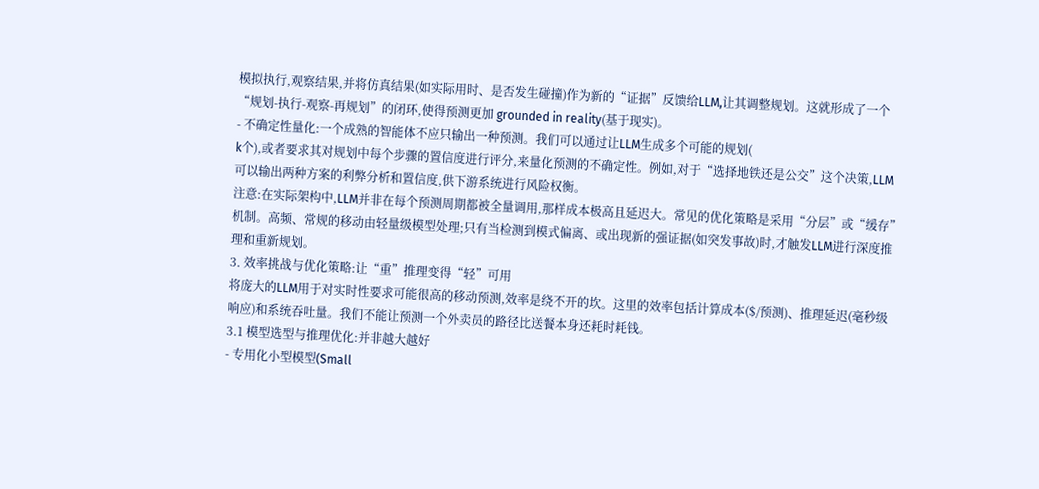模拟执行,观察结果,并将仿真结果(如实际用时、是否发生碰撞)作为新的“证据”反馈给LLM,让其调整规划。这就形成了一个“规划-执行-观察-再规划”的闭环,使得预测更加 grounded in reality(基于现实)。
- 不确定性量化:一个成熟的智能体不应只输出一种预测。我们可以通过让LLM生成多个可能的规划(
k个),或者要求其对规划中每个步骤的置信度进行评分,来量化预测的不确定性。例如,对于“选择地铁还是公交”这个决策,LLM可以输出两种方案的利弊分析和置信度,供下游系统进行风险权衡。
注意:在实际架构中,LLM并非在每个预测周期都被全量调用,那样成本极高且延迟大。常见的优化策略是采用“分层”或“缓存”机制。高频、常规的移动由轻量级模型处理;只有当检测到模式偏离、或出现新的强证据(如突发事故)时,才触发LLM进行深度推理和重新规划。
3. 效率挑战与优化策略:让“重”推理变得“轻”可用
将庞大的LLM用于对实时性要求可能很高的移动预测,效率是绕不开的坎。这里的效率包括计算成本($/预测)、推理延迟(毫秒级响应)和系统吞吐量。我们不能让预测一个外卖员的路径比送餐本身还耗时耗钱。
3.1 模型选型与推理优化:并非越大越好
- 专用化小型模型(Small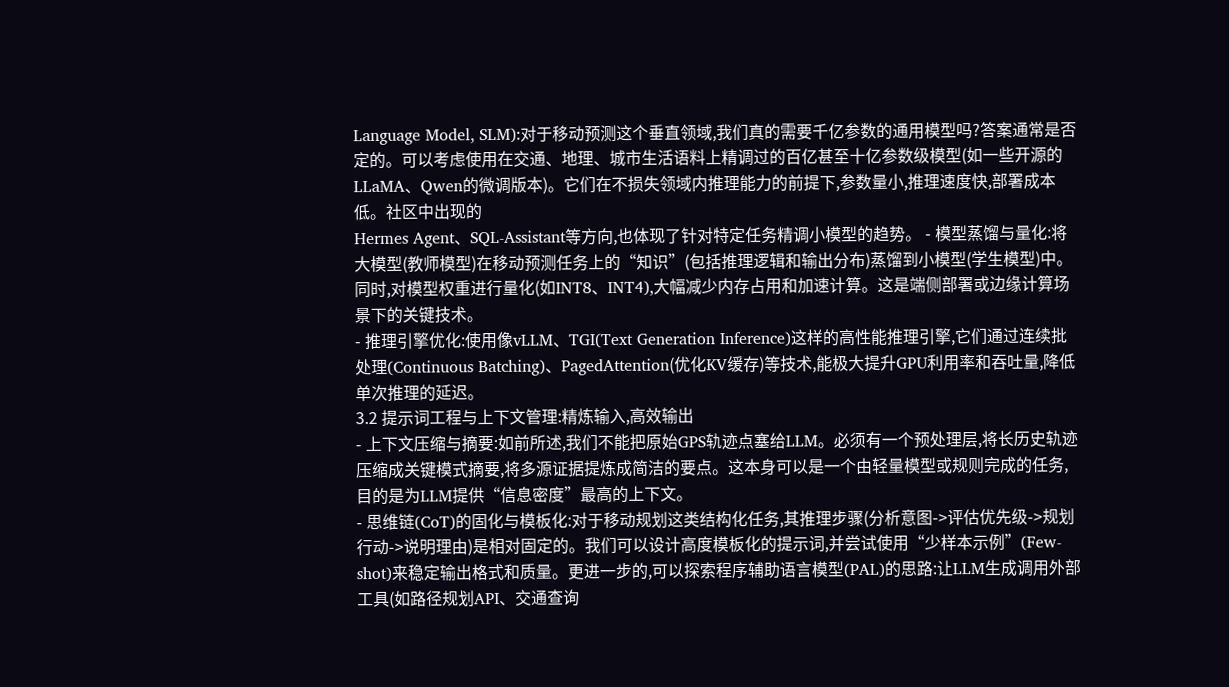Language Model, SLM):对于移动预测这个垂直领域,我们真的需要千亿参数的通用模型吗?答案通常是否定的。可以考虑使用在交通、地理、城市生活语料上精调过的百亿甚至十亿参数级模型(如一些开源的LLaMA、Qwen的微调版本)。它们在不损失领域内推理能力的前提下,参数量小,推理速度快,部署成本低。社区中出现的
Hermes Agent、SQL-Assistant等方向,也体现了针对特定任务精调小模型的趋势。 - 模型蒸馏与量化:将大模型(教师模型)在移动预测任务上的“知识”(包括推理逻辑和输出分布)蒸馏到小模型(学生模型)中。同时,对模型权重进行量化(如INT8、INT4),大幅减少内存占用和加速计算。这是端侧部署或边缘计算场景下的关键技术。
- 推理引擎优化:使用像vLLM、TGI(Text Generation Inference)这样的高性能推理引擎,它们通过连续批处理(Continuous Batching)、PagedAttention(优化KV缓存)等技术,能极大提升GPU利用率和吞吐量,降低单次推理的延迟。
3.2 提示词工程与上下文管理:精炼输入,高效输出
- 上下文压缩与摘要:如前所述,我们不能把原始GPS轨迹点塞给LLM。必须有一个预处理层,将长历史轨迹压缩成关键模式摘要,将多源证据提炼成简洁的要点。这本身可以是一个由轻量模型或规则完成的任务,目的是为LLM提供“信息密度”最高的上下文。
- 思维链(CoT)的固化与模板化:对于移动规划这类结构化任务,其推理步骤(分析意图->评估优先级->规划行动->说明理由)是相对固定的。我们可以设计高度模板化的提示词,并尝试使用“少样本示例”(Few-shot)来稳定输出格式和质量。更进一步的,可以探索程序辅助语言模型(PAL)的思路:让LLM生成调用外部工具(如路径规划API、交通查询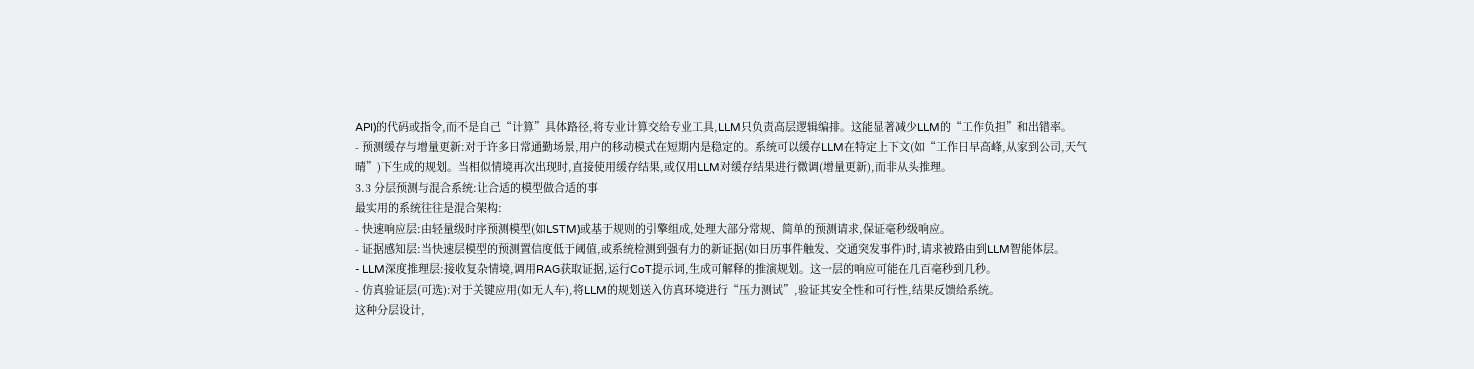API)的代码或指令,而不是自己“计算”具体路径,将专业计算交给专业工具,LLM只负责高层逻辑编排。这能显著减少LLM的“工作负担”和出错率。
- 预测缓存与增量更新:对于许多日常通勤场景,用户的移动模式在短期内是稳定的。系统可以缓存LLM在特定上下文(如“工作日早高峰,从家到公司,天气晴”)下生成的规划。当相似情境再次出现时,直接使用缓存结果,或仅用LLM对缓存结果进行微调(增量更新),而非从头推理。
3.3 分层预测与混合系统:让合适的模型做合适的事
最实用的系统往往是混合架构:
- 快速响应层:由轻量级时序预测模型(如LSTM)或基于规则的引擎组成,处理大部分常规、简单的预测请求,保证毫秒级响应。
- 证据感知层:当快速层模型的预测置信度低于阈值,或系统检测到强有力的新证据(如日历事件触发、交通突发事件)时,请求被路由到LLM智能体层。
- LLM深度推理层:接收复杂情境,调用RAG获取证据,运行CoT提示词,生成可解释的推演规划。这一层的响应可能在几百毫秒到几秒。
- 仿真验证层(可选):对于关键应用(如无人车),将LLM的规划送入仿真环境进行“压力测试”,验证其安全性和可行性,结果反馈给系统。
这种分层设计,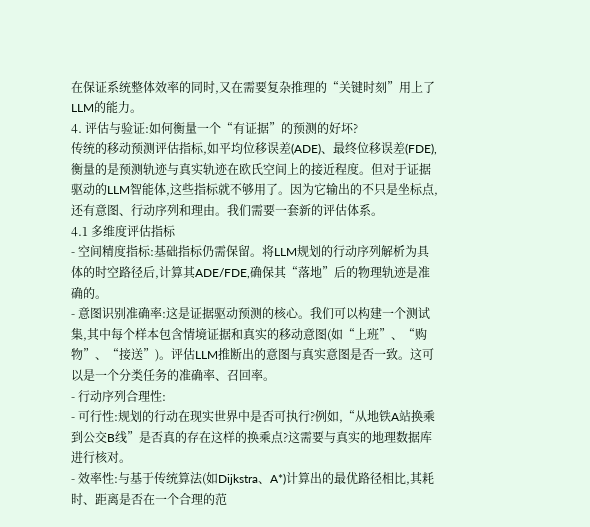在保证系统整体效率的同时,又在需要复杂推理的“关键时刻”用上了LLM的能力。
4. 评估与验证:如何衡量一个“有证据”的预测的好坏?
传统的移动预测评估指标,如平均位移误差(ADE)、最终位移误差(FDE),衡量的是预测轨迹与真实轨迹在欧氏空间上的接近程度。但对于证据驱动的LLM智能体,这些指标就不够用了。因为它输出的不只是坐标点,还有意图、行动序列和理由。我们需要一套新的评估体系。
4.1 多维度评估指标
- 空间精度指标:基础指标仍需保留。将LLM规划的行动序列解析为具体的时空路径后,计算其ADE/FDE,确保其“落地”后的物理轨迹是准确的。
- 意图识别准确率:这是证据驱动预测的核心。我们可以构建一个测试集,其中每个样本包含情境证据和真实的移动意图(如“上班”、“购物”、“接送”)。评估LLM推断出的意图与真实意图是否一致。这可以是一个分类任务的准确率、召回率。
- 行动序列合理性:
- 可行性:规划的行动在现实世界中是否可执行?例如,“从地铁A站换乘到公交B线”是否真的存在这样的换乘点?这需要与真实的地理数据库进行核对。
- 效率性:与基于传统算法(如Dijkstra、A*)计算出的最优路径相比,其耗时、距离是否在一个合理的范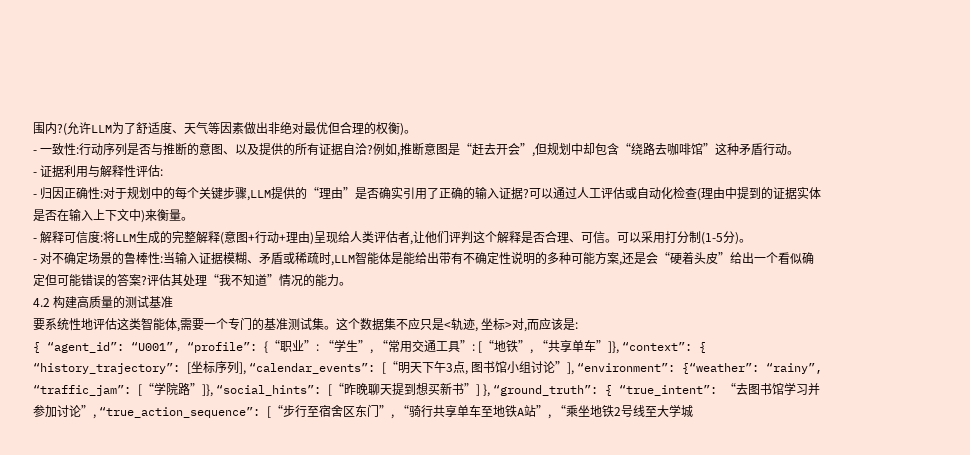围内?(允许LLM为了舒适度、天气等因素做出非绝对最优但合理的权衡)。
- 一致性:行动序列是否与推断的意图、以及提供的所有证据自洽?例如,推断意图是“赶去开会”,但规划中却包含“绕路去咖啡馆”这种矛盾行动。
- 证据利用与解释性评估:
- 归因正确性:对于规划中的每个关键步骤,LLM提供的“理由”是否确实引用了正确的输入证据?可以通过人工评估或自动化检查(理由中提到的证据实体是否在输入上下文中)来衡量。
- 解释可信度:将LLM生成的完整解释(意图+行动+理由)呈现给人类评估者,让他们评判这个解释是否合理、可信。可以采用打分制(1-5分)。
- 对不确定场景的鲁棒性:当输入证据模糊、矛盾或稀疏时,LLM智能体是能给出带有不确定性说明的多种可能方案,还是会“硬着头皮”给出一个看似确定但可能错误的答案?评估其处理“我不知道”情况的能力。
4.2 构建高质量的测试基准
要系统性地评估这类智能体,需要一个专门的基准测试集。这个数据集不应只是<轨迹, 坐标>对,而应该是:
{ “agent_id”: “U001”, “profile”: {“职业”: “学生”, “常用交通工具”: [“地铁”, “共享单车”]}, “context”: { “history_trajectory”: [坐标序列], “calendar_events”: [“明天下午3点, 图书馆小组讨论”], “environment”: {“weather”: “rainy”, “traffic_jam”: [“学院路”]}, “social_hints”: [“昨晚聊天提到想买新书”] }, “ground_truth”: { “true_intent”: “去图书馆学习并参加讨论”, “true_action_sequence”: [“步行至宿舍区东门”, “骑行共享单车至地铁A站”, “乘坐地铁2号线至大学城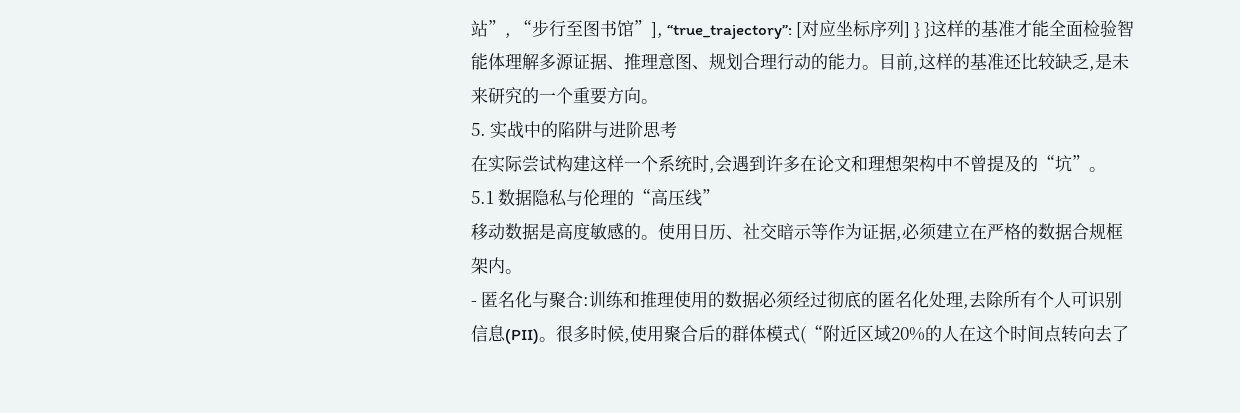站”, “步行至图书馆”], “true_trajectory”: [对应坐标序列] } }这样的基准才能全面检验智能体理解多源证据、推理意图、规划合理行动的能力。目前,这样的基准还比较缺乏,是未来研究的一个重要方向。
5. 实战中的陷阱与进阶思考
在实际尝试构建这样一个系统时,会遇到许多在论文和理想架构中不曾提及的“坑”。
5.1 数据隐私与伦理的“高压线”
移动数据是高度敏感的。使用日历、社交暗示等作为证据,必须建立在严格的数据合规框架内。
- 匿名化与聚合:训练和推理使用的数据必须经过彻底的匿名化处理,去除所有个人可识别信息(PII)。很多时候,使用聚合后的群体模式(“附近区域20%的人在这个时间点转向去了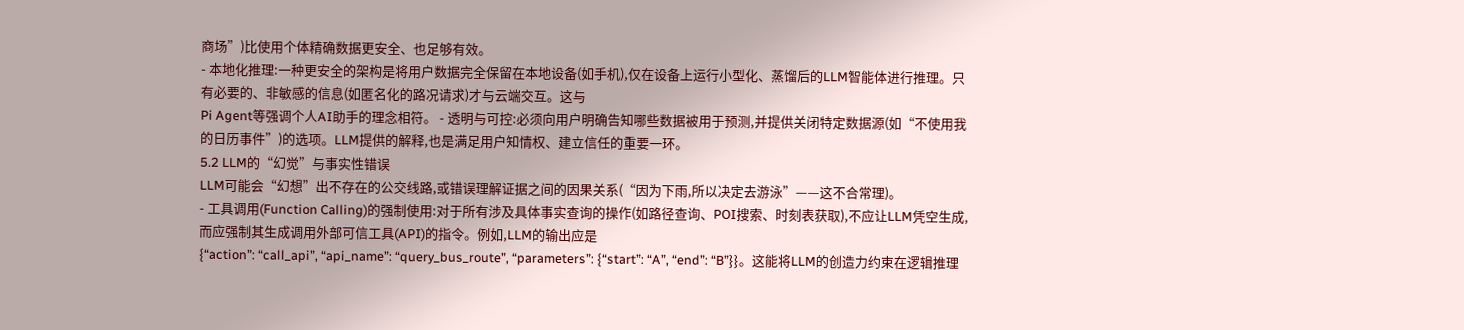商场”)比使用个体精确数据更安全、也足够有效。
- 本地化推理:一种更安全的架构是将用户数据完全保留在本地设备(如手机),仅在设备上运行小型化、蒸馏后的LLM智能体进行推理。只有必要的、非敏感的信息(如匿名化的路况请求)才与云端交互。这与
Pi Agent等强调个人AI助手的理念相符。 - 透明与可控:必须向用户明确告知哪些数据被用于预测,并提供关闭特定数据源(如“不使用我的日历事件”)的选项。LLM提供的解释,也是满足用户知情权、建立信任的重要一环。
5.2 LLM的“幻觉”与事实性错误
LLM可能会“幻想”出不存在的公交线路,或错误理解证据之间的因果关系(“因为下雨,所以决定去游泳”——这不合常理)。
- 工具调用(Function Calling)的强制使用:对于所有涉及具体事实查询的操作(如路径查询、POI搜索、时刻表获取),不应让LLM凭空生成,而应强制其生成调用外部可信工具(API)的指令。例如,LLM的输出应是
{“action”: “call_api”, “api_name”: “query_bus_route”, “parameters”: {“start”: “A”, “end”: “B”}}。这能将LLM的创造力约束在逻辑推理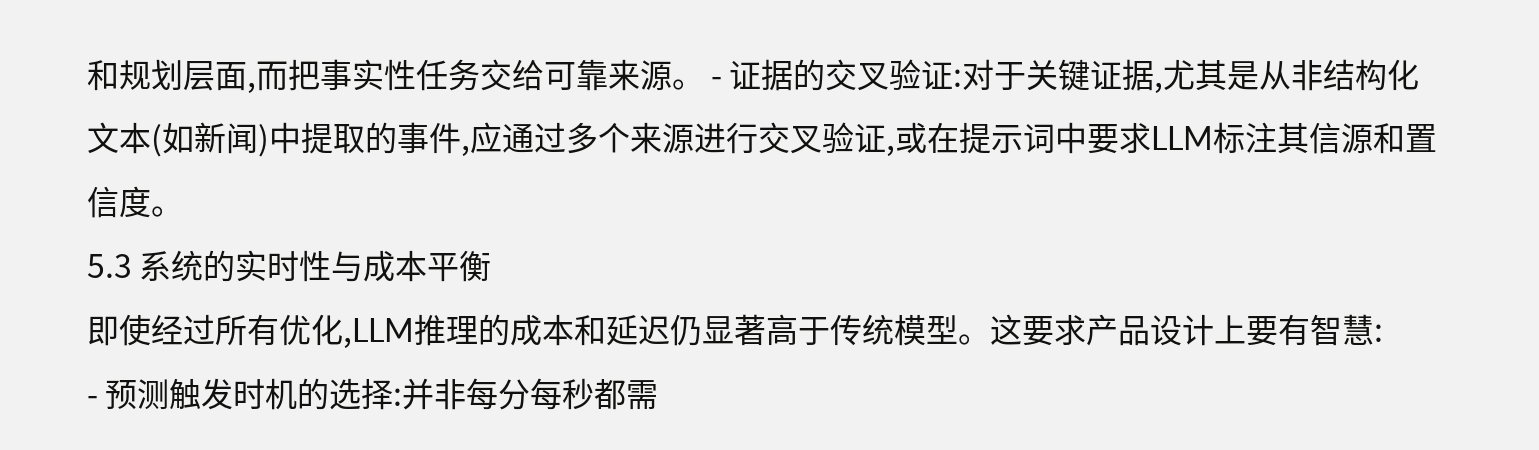和规划层面,而把事实性任务交给可靠来源。 - 证据的交叉验证:对于关键证据,尤其是从非结构化文本(如新闻)中提取的事件,应通过多个来源进行交叉验证,或在提示词中要求LLM标注其信源和置信度。
5.3 系统的实时性与成本平衡
即使经过所有优化,LLM推理的成本和延迟仍显著高于传统模型。这要求产品设计上要有智慧:
- 预测触发时机的选择:并非每分每秒都需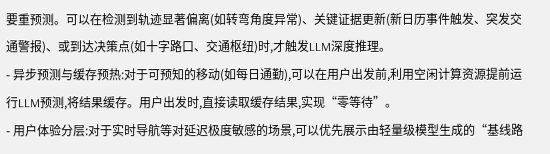要重预测。可以在检测到轨迹显著偏离(如转弯角度异常)、关键证据更新(新日历事件触发、突发交通警报)、或到达决策点(如十字路口、交通枢纽)时,才触发LLM深度推理。
- 异步预测与缓存预热:对于可预知的移动(如每日通勤),可以在用户出发前,利用空闲计算资源提前运行LLM预测,将结果缓存。用户出发时,直接读取缓存结果,实现“零等待”。
- 用户体验分层:对于实时导航等对延迟极度敏感的场景,可以优先展示由轻量级模型生成的“基线路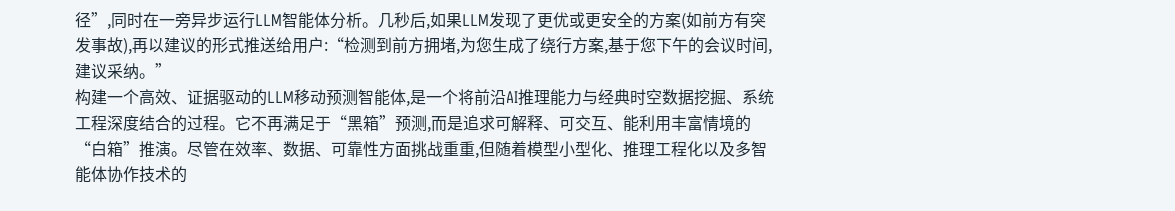径”,同时在一旁异步运行LLM智能体分析。几秒后,如果LLM发现了更优或更安全的方案(如前方有突发事故),再以建议的形式推送给用户:“检测到前方拥堵,为您生成了绕行方案,基于您下午的会议时间,建议采纳。”
构建一个高效、证据驱动的LLM移动预测智能体,是一个将前沿AI推理能力与经典时空数据挖掘、系统工程深度结合的过程。它不再满足于“黑箱”预测,而是追求可解释、可交互、能利用丰富情境的“白箱”推演。尽管在效率、数据、可靠性方面挑战重重,但随着模型小型化、推理工程化以及多智能体协作技术的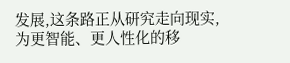发展,这条路正从研究走向现实,为更智能、更人性化的移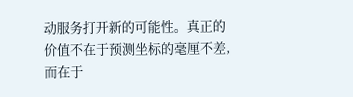动服务打开新的可能性。真正的价值不在于预测坐标的毫厘不差,而在于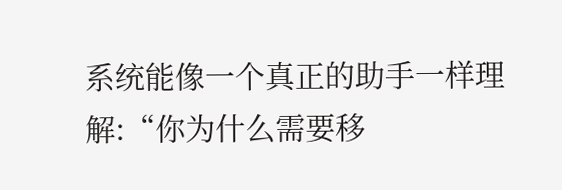系统能像一个真正的助手一样理解:“你为什么需要移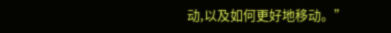动,以及如何更好地移动。”